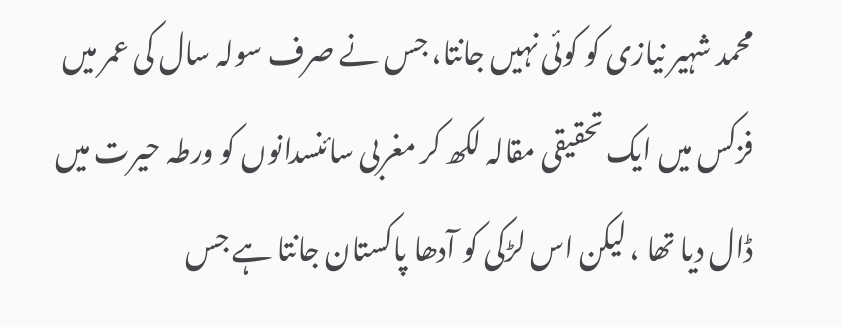محمد شہیر نیازی کو کوئی نہیں جانتا، جس نے صرف سولہ سال کی عمر میں فزکس میں ایک تحقیقی مقالہ لکھ کر مغربی سائنسدانوں کو ورطہ حیرت میں ڈال دیا تھا ، لیکن اس لڑکی کو آدھا پاکستان جانتا ہے جس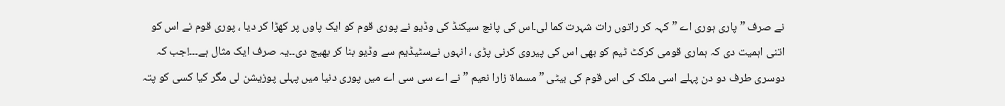نے صرف ” پاری ہوری اے ” کہہ کر راتوں رات شہرت کما لی۔اس کی پانچ سیکنڈ کی وڈیو نے پوری قوم کو ایک پاوں پر کھڑا کر دیا ، پوری قوم نے اس کو اتنی اہمیت دی کہ ہماری قومی کرکٹ ٹیم کو بھی اس کی پیروی کرنی پڑی ، انہوں نےسٹیڈیم سے وڈیو بنا کر بھیج دی۔۔یہ صرف ایک مثال ہے۔۔۔!جب کہ دوسری طرف دو دن پہلے اسی ملک کی اس قوم کی بیٹی ” مسماة زارا نعیم ” نے اے سی سی اے میں پوری دنیا میں پہلی پوزیشن لی مگر کیا کسی کو پتہ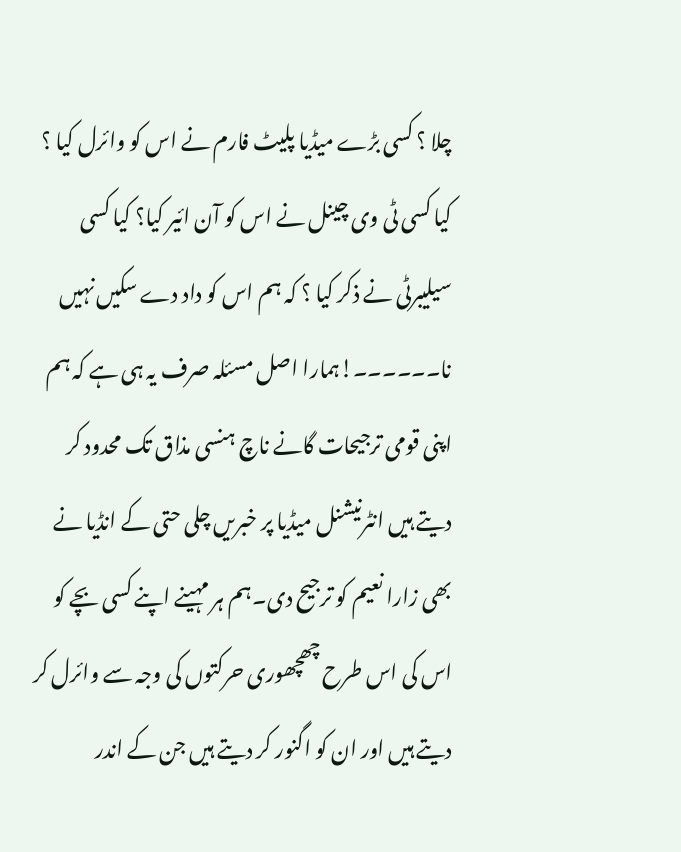چلا ؟ کسی بڑے میڈیا پلیٹ فارم نے اس کو وائرل کیا ؟ کیا کسی ٹی وی چینل نے اس کو آن ائیر کیا؟ کیا کسی سیلیبرٹی نے ذکر کیا ؟ کہ ہم اس کو داد دے سکیں نہیں نا۔۔۔۔۔۔!ہمارا اصل مسئلہ صرف یہ ہی ہے کہ ہم اپنی قومی ترجیحات گانے ناچ ہنسی مذاق تک محدود کر دیتے ہیں انٹرنیشنل میڈیا پر خبریں چلی حتی کے انڈیا نے بھی زارا نعیم کو ترجیح دی۔ہم ہر مہینے اپنے کسی بچے کو اس کی اس طرح چھچھوری حرکتوں کی وجہ سے وائرل کر دیتے ہیں اور ان کو اگنور کر دیتے ہیں جن کے اندر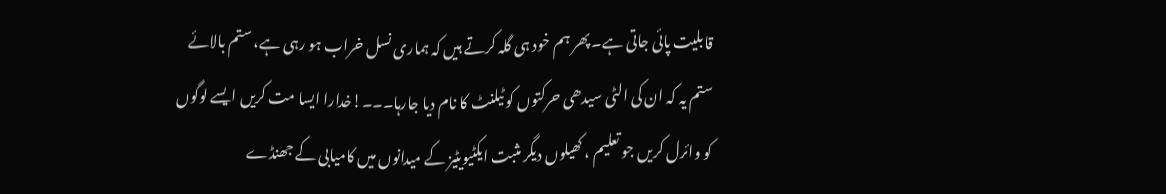قابلیت پائی جاتی ہے۔ پھر ہم خود ہی گلہ کرتے ہیں کہ ہماری نسل خراب ہو رہی ہے، ستم بالائے ستم یہ کہ ان کی الٹی سیدھی حرکتوں کو ٹیلنٹ کا نام دیا جارہا۔۔۔!خدارا ایسا مت کریں ایسے لوگوں کو وائرل کریں جو تعلیم ، کھیلوں دیگر مثبت ایکٹیویٹیز کے میدانوں میں کامیابی کے جھنڈے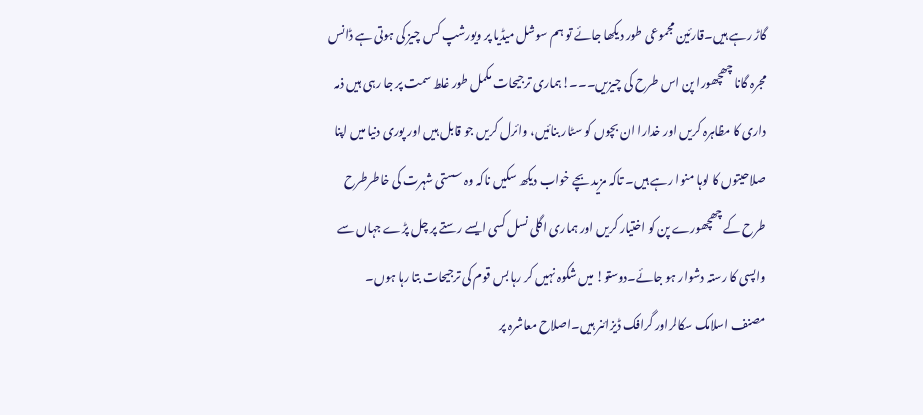گاڑ رہے ہیں۔قارئین مجموعی طور دیکھا جائے تو ہم سوشل میڈیا پر ویورشپ کس چیز کی ہوتی ہے ڈانس مجرہ گانا چھچھورا پن اس طرح کی چیزیں۔۔۔!ہماری ترجیحات مکمل طور غلط سمت پر جا رہی ہیں ذمہ داری کا مظاہرہ کریں اور خدارا ان بچوں کو سٹار بنائیں، وائرل کریں جو قابل ہیں اور پوری دنیا میں اپنا صلاحیتوں کا لوہا منوا رہے ہیں۔ تاکہ مزید بچے خواب دیکھ سکیں ناکہ وہ سستی شہرت کی خاطرطرح طرح کے چھچھورے پن کو اختیار کریں اور ہماری اگلی نسل کسی ایسے رستے پر چل پڑے جہاں سے واپسی کا رستہ دشوار ہو جائے۔دوستو! میں شکوہ نہیں کر رہا بس قوم کی ترجیحات بتا رہا ہوں۔
مصنف اسلامک سکالراور گرافک ڈیزائنر ہیں۔اصلاح معاشرہ پر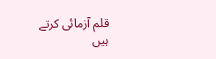قلم آزمائی کرتے ہیں